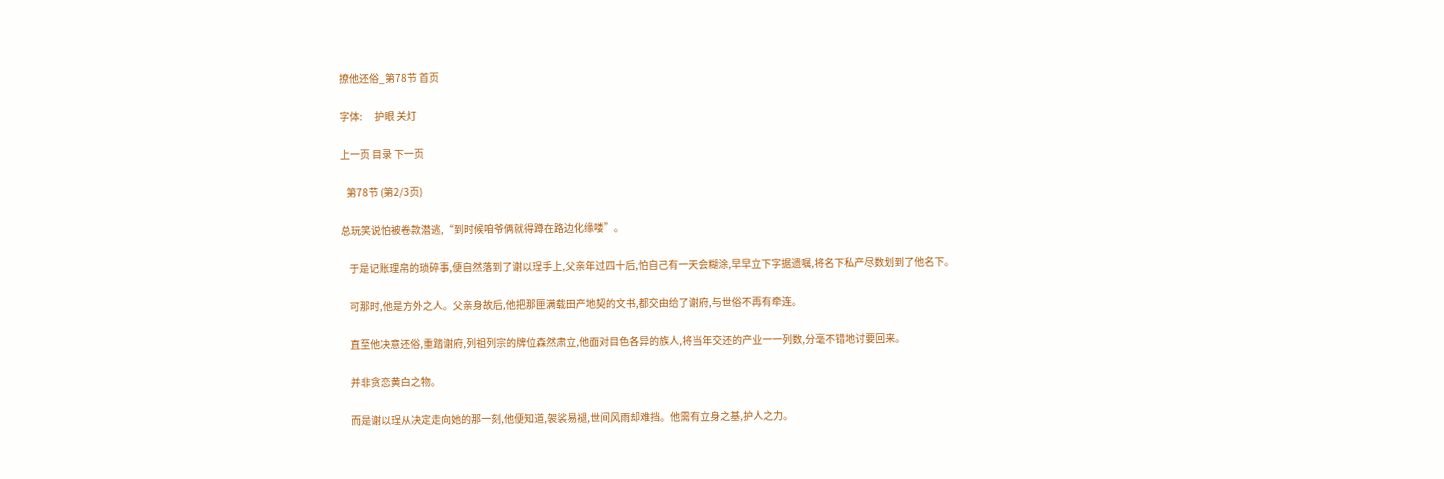撩他还俗_第78节 首页

字体:      护眼 关灯

上一页 目录 下一页

   第78节 (第2/3页)

总玩笑说怕被卷款潜逃,“到时候咱爷俩就得蹲在路边化缘喽”。

    于是记账理帛的琐碎事,便自然落到了谢以珵手上,父亲年过四十后,怕自己有一天会糊涂,早早立下字据遗嘱,将名下私产尽数划到了他名下。

    可那时,他是方外之人。父亲身故后,他把那匣满载田产地契的文书,都交由给了谢府,与世俗不再有牵连。

    直至他决意还俗,重踏谢府,列祖列宗的牌位森然肃立,他面对目色各异的族人,将当年交还的产业一一列数,分毫不错地讨要回来。

    并非贪恋黄白之物。

    而是谢以珵从决定走向她的那一刻,他便知道,袈裟易褪,世间风雨却难挡。他需有立身之基,护人之力。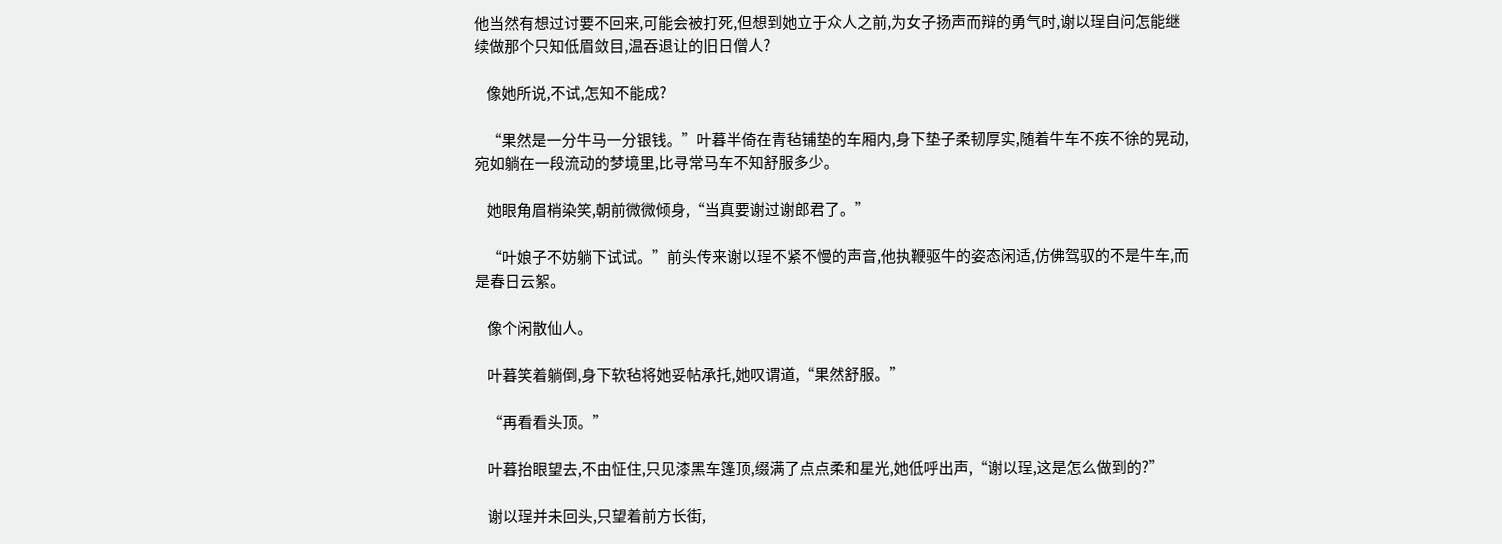他当然有想过讨要不回来,可能会被打死,但想到她立于众人之前,为女子扬声而辩的勇气时,谢以珵自问怎能继续做那个只知低眉敛目,温吞退让的旧日僧人?

    像她所说,不试,怎知不能成?

    “果然是一分牛马一分银钱。”叶暮半倚在青毡铺垫的车厢内,身下垫子柔韧厚实,随着牛车不疾不徐的晃动,宛如躺在一段流动的梦境里,比寻常马车不知舒服多少。

    她眼角眉梢染笑,朝前微微倾身,“当真要谢过谢郎君了。”

    “叶娘子不妨躺下试试。”前头传来谢以珵不紧不慢的声音,他执鞭驱牛的姿态闲适,仿佛驾驭的不是牛车,而是春日云絮。

    像个闲散仙人。

    叶暮笑着躺倒,身下软毡将她妥帖承托,她叹谓道,“果然舒服。”

    “再看看头顶。”

    叶暮抬眼望去,不由怔住,只见漆黑车篷顶,缀满了点点柔和星光,她低呼出声,“谢以珵,这是怎么做到的?”

    谢以珵并未回头,只望着前方长街,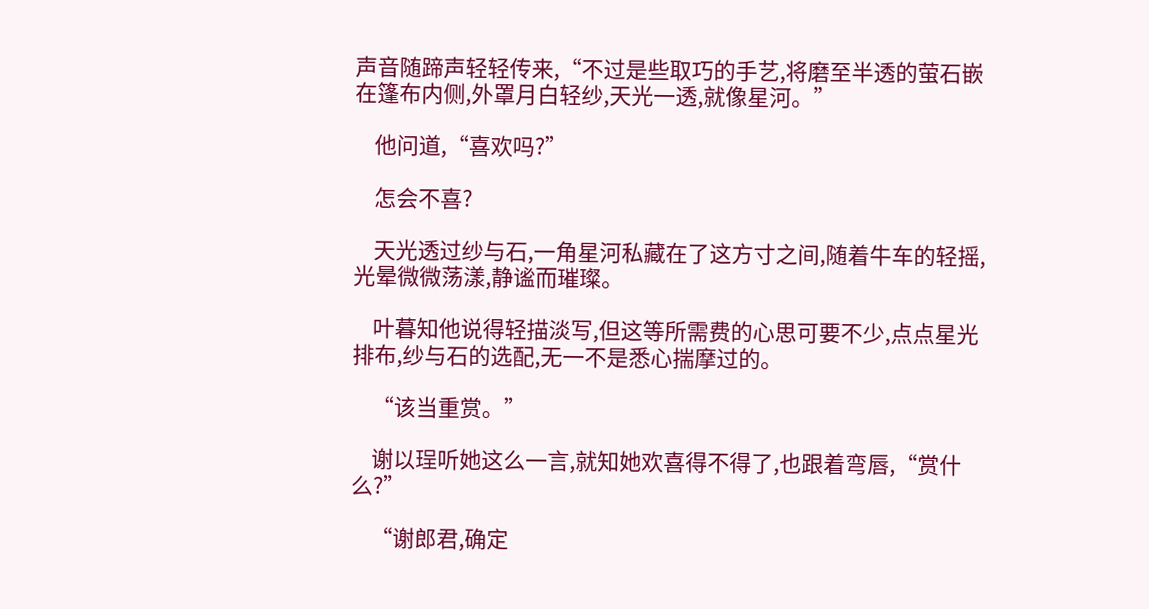声音随蹄声轻轻传来,“不过是些取巧的手艺,将磨至半透的萤石嵌在篷布内侧,外罩月白轻纱,天光一透,就像星河。”

    他问道,“喜欢吗?”

    怎会不喜?

    天光透过纱与石,一角星河私藏在了这方寸之间,随着牛车的轻摇,光晕微微荡漾,静谧而璀璨。

    叶暮知他说得轻描淡写,但这等所需费的心思可要不少,点点星光排布,纱与石的选配,无一不是悉心揣摩过的。

    “该当重赏。”

    谢以珵听她这么一言,就知她欢喜得不得了,也跟着弯唇,“赏什么?”

    “谢郎君,确定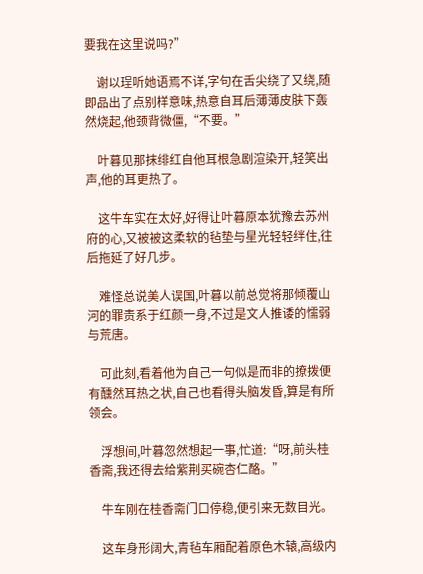要我在这里说吗?”

    谢以珵听她语焉不详,字句在舌尖绕了又绕,随即品出了点别样意味,热意自耳后薄薄皮肤下轰然烧起,他颈背微僵,“不要。”

    叶暮见那抹绯红自他耳根急剧渲染开,轻笑出声,他的耳更热了。

    这牛车实在太好,好得让叶暮原本犹豫去苏州府的心,又被被这柔软的毡垫与星光轻轻绊住,往后拖延了好几步。

    难怪总说美人误国,叶暮以前总觉将那倾覆山河的罪责系于红颜一身,不过是文人推诿的懦弱与荒唐。

    可此刻,看着他为自己一句似是而非的撩拨便有醺然耳热之状,自己也看得头脑发昏,算是有所领会。

    浮想间,叶暮忽然想起一事,忙道:“呀,前头桂香斋,我还得去给紫荆买碗杏仁酪。”

    牛车刚在桂香斋门口停稳,便引来无数目光。

    这车身形阔大,青毡车厢配着原色木辕,高级内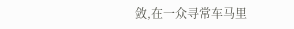敛,在一众寻常车马里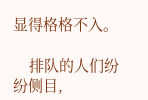显得格格不入。

    排队的人们纷纷侧目,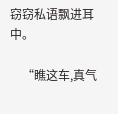窃窃私语飘进耳中。

    “瞧这车,真气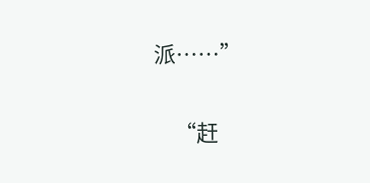派……”

    “赶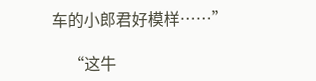车的小郎君好模样……”

    “这牛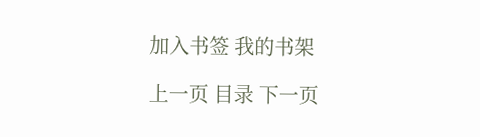加入书签 我的书架

上一页 目录 下一页